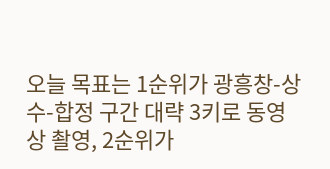오늘 목표는 1순위가 광흥창-상수-합정 구간 대략 3키로 동영상 촬영, 2순위가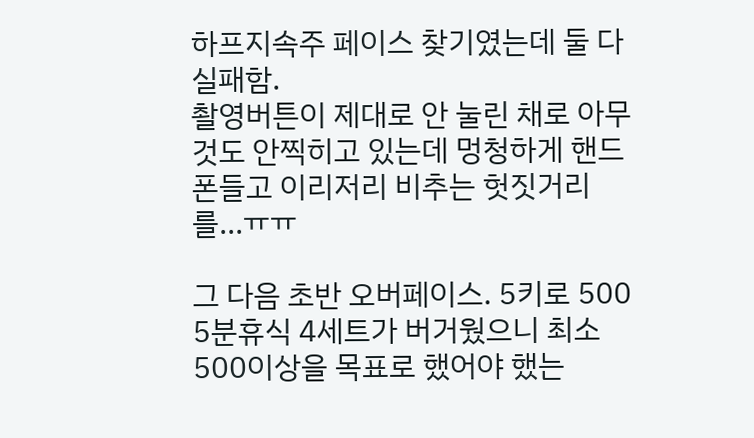하프지속주 페이스 찾기였는데 둘 다 실패함.
촬영버튼이 제대로 안 눌린 채로 아무것도 안찍히고 있는데 멍청하게 핸드폰들고 이리저리 비추는 헛짓거리를...ㅠㅠ

그 다음 초반 오버페이스. 5키로 500 5분휴식 4세트가 버거웠으니 최소 500이상을 목표로 했어야 했는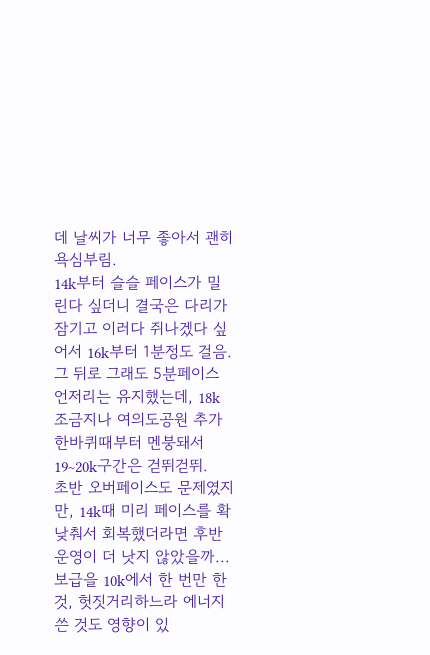데 날씨가 너무 좋아서 괜히 욕심부림.
14k부터 슬슬 페이스가 밀린다 싶더니 결국은 다리가 잠기고 이러다 쥐나겠다 싶어서 16k부터 1분정도 걸음.
그 뒤로 그래도 5분페이스 언저리는 유지했는데, 18k 조금지나 여의도공원 추가한바퀴때부터 멘붕돼서 19~20k구간은 걷뛰걷뛰.
초반 오버페이스도 문제였지만, 14k때 미리 페이스를 확 낮춰서 회복했더라면 후반 운영이 더 낫지 않았을까...
보급을 10k에서 한 번만 한 것, 헛짓거리하느라 에너지쓴 것도 영향이 있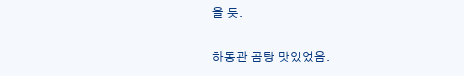을 듯.

하동관 곰탕 맛있었음.